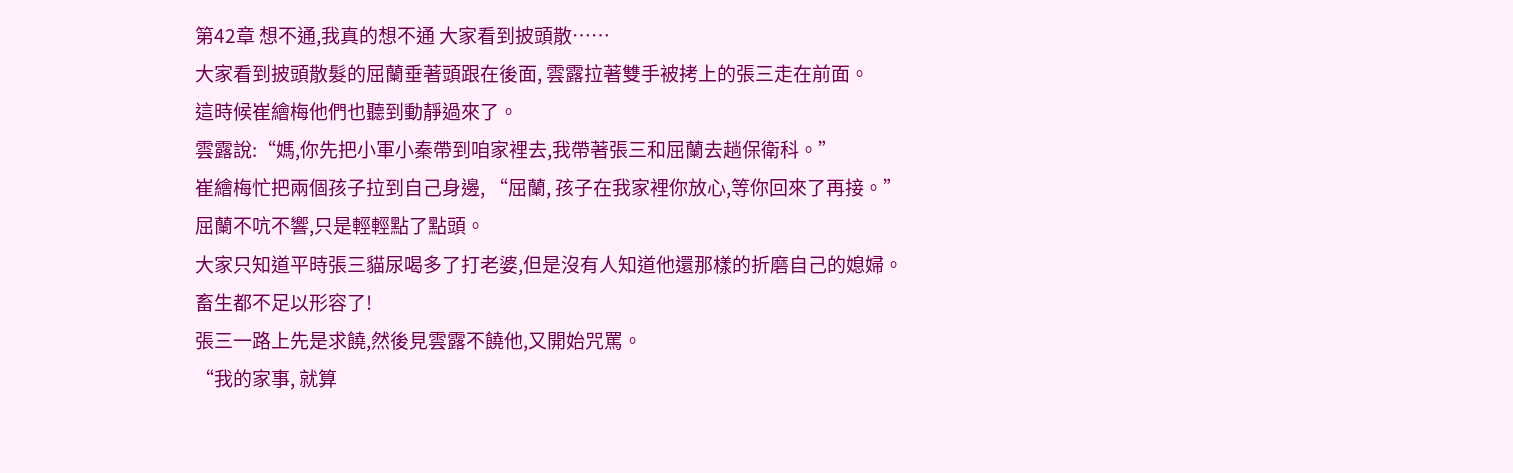第42章 想不通,我真的想不通 大家看到披頭散……
大家看到披頭散髮的屈蘭垂著頭跟在後面, 雲露拉著雙手被拷上的張三走在前面。
這時候崔繪梅他們也聽到動靜過來了。
雲露說:“媽,你先把小軍小秦帶到咱家裡去,我帶著張三和屈蘭去趟保衛科。”
崔繪梅忙把兩個孩子拉到自己身邊, “屈蘭, 孩子在我家裡你放心,等你回來了再接。”
屈蘭不吭不響,只是輕輕點了點頭。
大家只知道平時張三貓尿喝多了打老婆,但是沒有人知道他還那樣的折磨自己的媳婦。
畜生都不足以形容了!
張三一路上先是求饒,然後見雲露不饒他,又開始咒罵。
“我的家事, 就算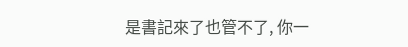是書記來了也管不了, 你一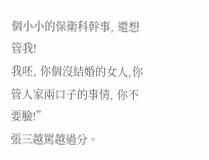個小小的保衛科幹事, 還想管我!
我呸, 你個沒結婚的女人,你管人家兩口子的事情, 你不要臉!”
張三越罵越過分。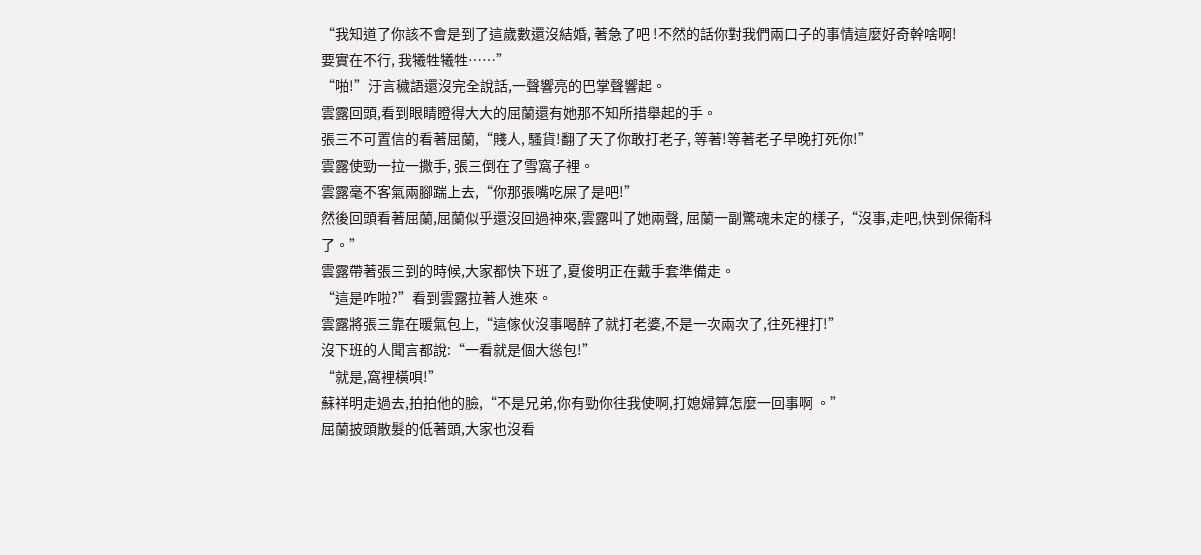“我知道了你該不會是到了這歲數還沒結婚, 著急了吧 !不然的話你對我們兩口子的事情這麼好奇幹啥啊!
要實在不行, 我犧牲犧牲……”
“啪!”汙言穢語還沒完全說話,一聲響亮的巴掌聲響起。
雲露回頭,看到眼睛瞪得大大的屈蘭還有她那不知所措舉起的手。
張三不可置信的看著屈蘭,“賤人, 騷貨!翻了天了你敢打老子, 等著!等著老子早晚打死你!”
雲露使勁一拉一撒手, 張三倒在了雪窩子裡。
雲露毫不客氣兩腳踹上去,“你那張嘴吃屎了是吧!”
然後回頭看著屈蘭,屈蘭似乎還沒回過神來,雲露叫了她兩聲, 屈蘭一副驚魂未定的樣子,“沒事,走吧,快到保衛科了。”
雲露帶著張三到的時候,大家都快下班了,夏俊明正在戴手套準備走。
“這是咋啦?”看到雲露拉著人進來。
雲露將張三靠在暖氣包上,“這傢伙沒事喝醉了就打老婆,不是一次兩次了,往死裡打!”
沒下班的人聞言都說:“一看就是個大慫包!”
“就是,窩裡橫唄!”
蘇祥明走過去,拍拍他的臉,“不是兄弟,你有勁你往我使啊,打媳婦算怎麼一回事啊 。”
屈蘭披頭散髮的低著頭,大家也沒看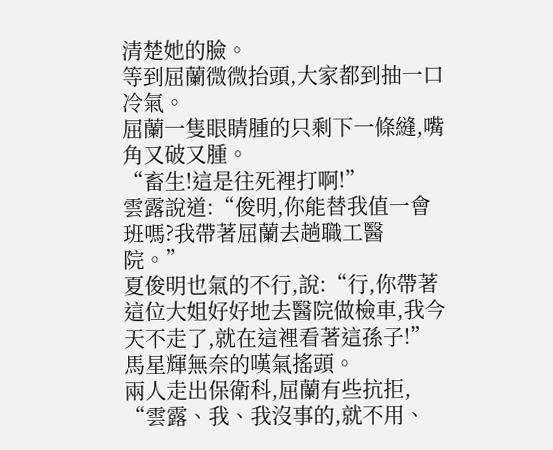清楚她的臉。
等到屈蘭微微抬頭,大家都到抽一口冷氣。
屈蘭一隻眼睛腫的只剩下一條縫,嘴角又破又腫。
“畜生!這是往死裡打啊!”
雲露說道:“俊明,你能替我值一會班嗎?我帶著屈蘭去趟職工醫院。”
夏俊明也氣的不行,說:“行,你帶著這位大姐好好地去醫院做檢車,我今天不走了,就在這裡看著這孫子!”
馬星輝無奈的嘆氣搖頭。
兩人走出保衛科,屈蘭有些抗拒, “雲露、我、我沒事的,就不用、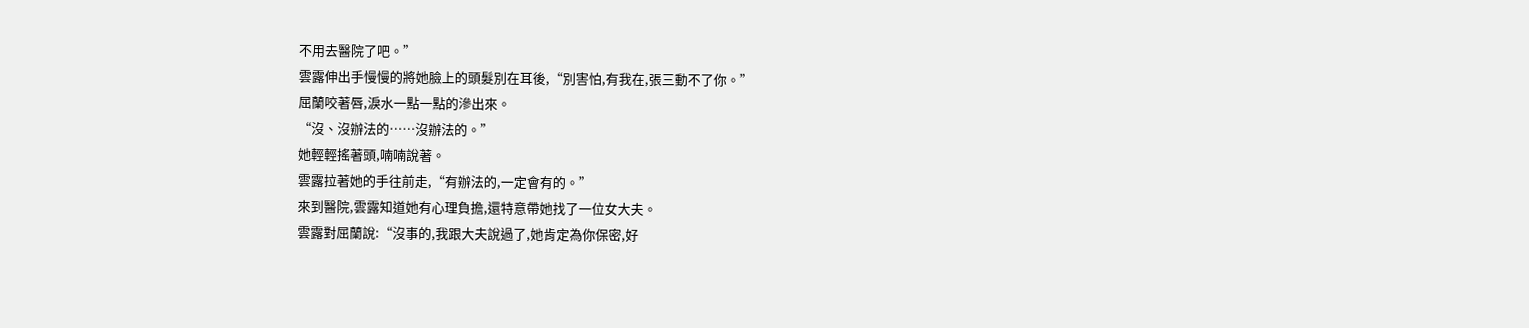不用去醫院了吧。”
雲露伸出手慢慢的將她臉上的頭髮別在耳後,“別害怕,有我在,張三動不了你。”
屈蘭咬著唇,淚水一點一點的滲出來。
“沒、沒辦法的……沒辦法的。”
她輕輕搖著頭,喃喃說著。
雲露拉著她的手往前走,“有辦法的,一定會有的。”
來到醫院,雲露知道她有心理負擔,還特意帶她找了一位女大夫。
雲露對屈蘭說:“沒事的,我跟大夫說過了,她肯定為你保密,好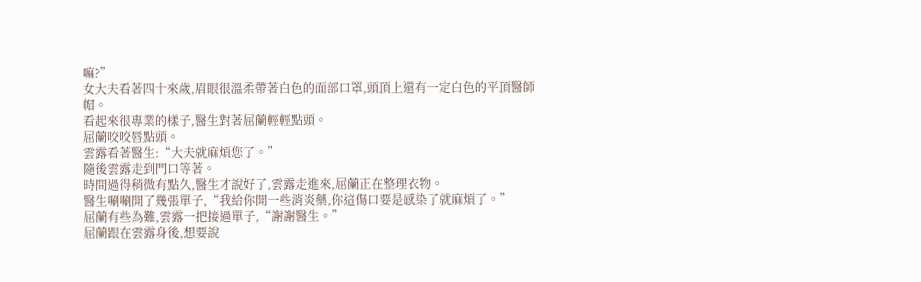嘛?”
女大夫看著四十來歲,眉眼很溫柔帶著白色的面部口罩,頭頂上還有一定白色的平頂醫師帽。
看起來很專業的樣子,醫生對著屈蘭輕輕點頭。
屈蘭咬咬唇點頭。
雲露看著醫生:“大夫就麻煩您了。”
隨後雲露走到門口等著。
時間過得稍微有點久,醫生才說好了,雲露走進來,屈蘭正在整理衣物。
醫生唰唰開了幾張單子,“我給你開一些消炎藥,你這傷口要是感染了就麻煩了。”
屈蘭有些為難,雲露一把接過單子,“謝謝醫生。”
屈蘭跟在雲露身後,想要說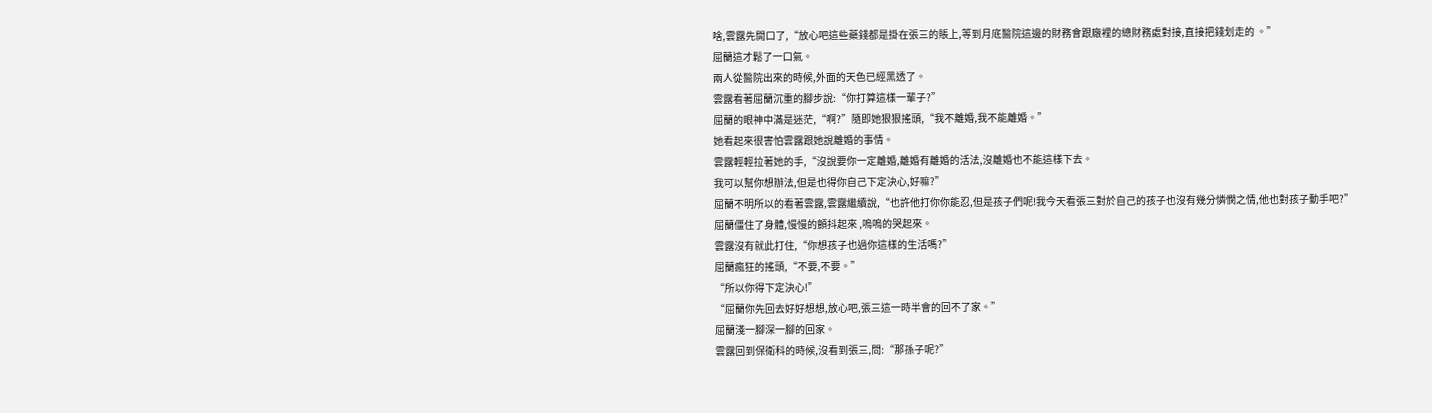啥,雲露先開口了,“放心吧這些藥錢都是掛在張三的賬上,等到月底醫院這邊的財務會跟廠裡的總財務處對接,直接把錢划走的 。”
屈蘭這才鬆了一口氣。
兩人從醫院出來的時候,外面的天色已經黑透了。
雲露看著屈蘭沉重的腳步說:“你打算這樣一輩子?”
屈蘭的眼神中滿是迷茫,“啊?”隨即她狠狠搖頭,“我不離婚,我不能離婚。”
她看起來很害怕雲露跟她說離婚的事情。
雲露輕輕拉著她的手,“沒說要你一定離婚,離婚有離婚的活法,沒離婚也不能這樣下去。
我可以幫你想辦法,但是也得你自己下定決心,好嘛?”
屈蘭不明所以的看著雲露,雲露繼續說,“也許他打你你能忍,但是孩子們呢!我今天看張三對於自己的孩子也沒有幾分憐憫之情,他也對孩子動手吧?”
屈蘭僵住了身體,慢慢的顫抖起來 ,嗚嗚的哭起來。
雲露沒有就此打住,“你想孩子也過你這樣的生活嗎?”
屈蘭瘋狂的搖頭,“不要,不要。”
“所以你得下定決心!”
“屈蘭你先回去好好想想,放心吧,張三這一時半會的回不了家。”
屈蘭淺一腳深一腳的回家。
雲露回到保衛科的時候,沒看到張三,問:“那孫子呢?”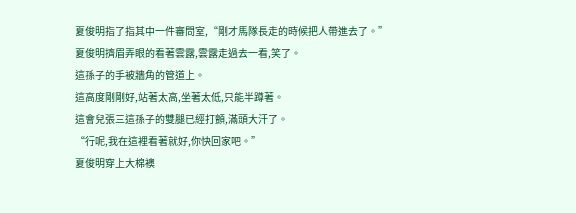夏俊明指了指其中一件審問室,“剛才馬隊長走的時候把人帶進去了。”
夏俊明擠眉弄眼的看著雲露,雲露走過去一看,笑了。
這孫子的手被牆角的管道上。
這高度剛剛好,站著太高,坐著太低,只能半蹲著。
這會兒張三這孫子的雙腿已經打顫,滿頭大汗了。
“行呢,我在這裡看著就好,你快回家吧。”
夏俊明穿上大棉襖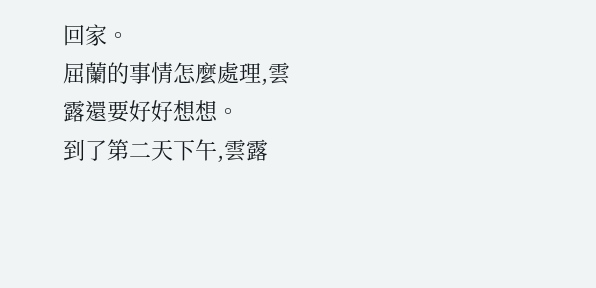回家。
屈蘭的事情怎麼處理,雲露還要好好想想。
到了第二天下午,雲露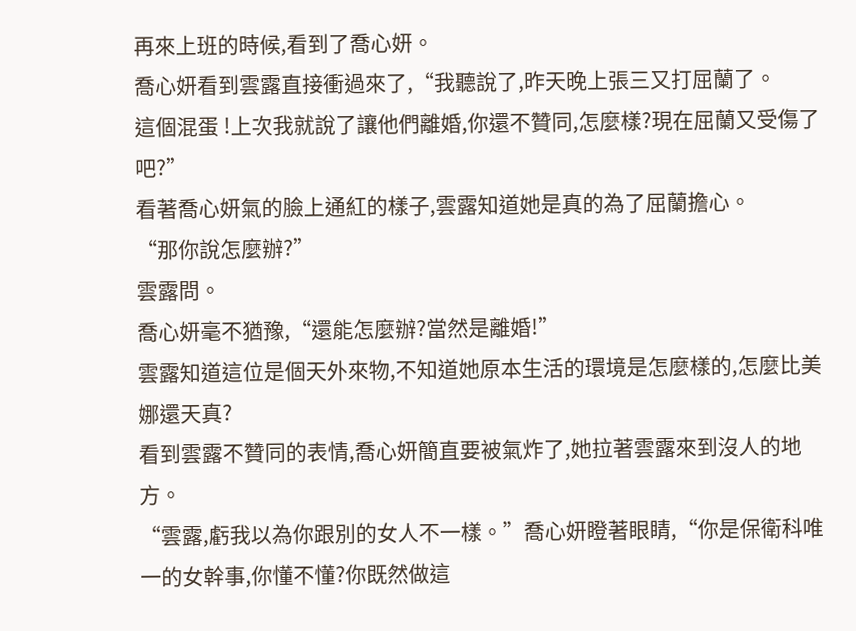再來上班的時候,看到了喬心妍。
喬心妍看到雲露直接衝過來了,“我聽說了,昨天晚上張三又打屈蘭了。
這個混蛋 !上次我就說了讓他們離婚,你還不贊同,怎麼樣?現在屈蘭又受傷了吧?”
看著喬心妍氣的臉上通紅的樣子,雲露知道她是真的為了屈蘭擔心。
“那你說怎麼辦?”
雲露問。
喬心妍毫不猶豫,“還能怎麼辦?當然是離婚!”
雲露知道這位是個天外來物,不知道她原本生活的環境是怎麼樣的,怎麼比美娜還天真?
看到雲露不贊同的表情,喬心妍簡直要被氣炸了,她拉著雲露來到沒人的地方。
“雲露,虧我以為你跟別的女人不一樣。”喬心妍瞪著眼睛,“你是保衛科唯一的女幹事,你懂不懂?你既然做這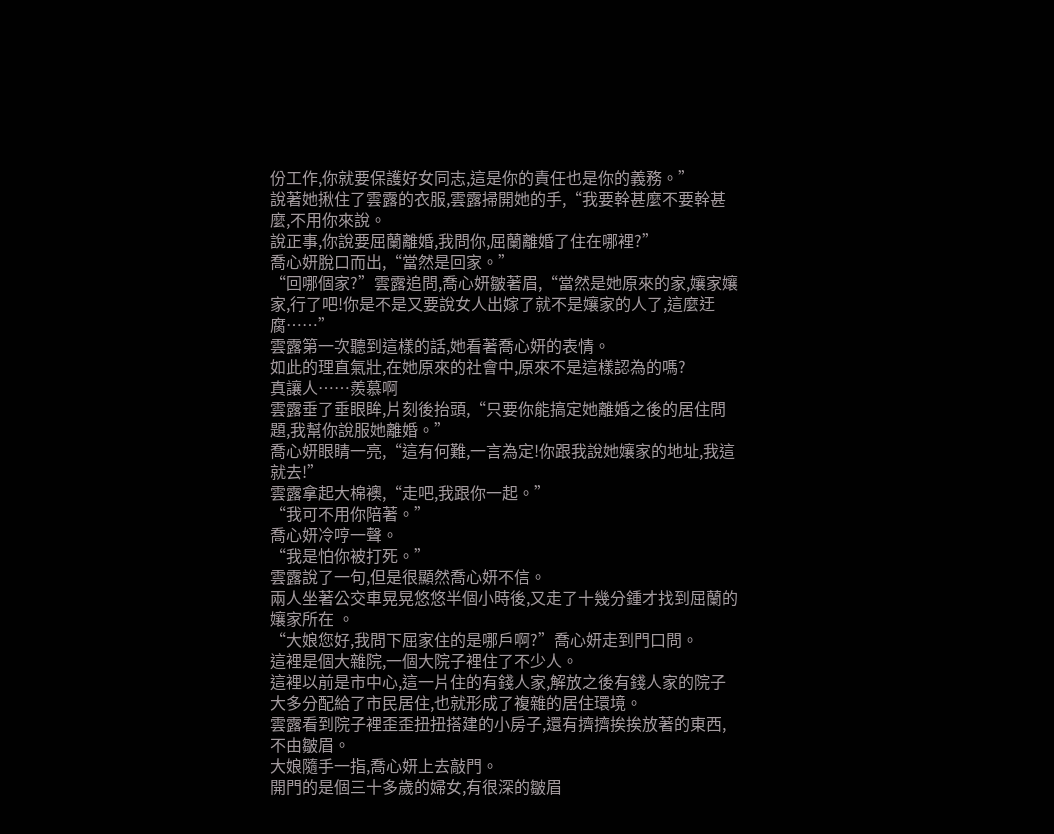份工作,你就要保護好女同志,這是你的責任也是你的義務。”
說著她揪住了雲露的衣服,雲露掃開她的手,“我要幹甚麼不要幹甚麼,不用你來說。
說正事,你說要屈蘭離婚,我問你,屈蘭離婚了住在哪裡?”
喬心妍脫口而出,“當然是回家。”
“回哪個家?”雲露追問,喬心妍皺著眉,“當然是她原來的家,孃家孃家,行了吧!你是不是又要說女人出嫁了就不是孃家的人了,這麼迂腐……”
雲露第一次聽到這樣的話,她看著喬心妍的表情。
如此的理直氣壯,在她原來的社會中,原來不是這樣認為的嗎?
真讓人……羨慕啊
雲露垂了垂眼眸,片刻後抬頭,“只要你能搞定她離婚之後的居住問題,我幫你說服她離婚。”
喬心妍眼睛一亮,“這有何難,一言為定!你跟我說她孃家的地址,我這就去!”
雲露拿起大棉襖,“走吧,我跟你一起。”
“我可不用你陪著。”
喬心妍冷哼一聲。
“我是怕你被打死。”
雲露說了一句,但是很顯然喬心妍不信。
兩人坐著公交車晃晃悠悠半個小時後,又走了十幾分鍾才找到屈蘭的孃家所在 。
“大娘您好,我問下屈家住的是哪戶啊?”喬心妍走到門口問。
這裡是個大雜院,一個大院子裡住了不少人。
這裡以前是市中心,這一片住的有錢人家,解放之後有錢人家的院子大多分配給了市民居住,也就形成了複雜的居住環境。
雲露看到院子裡歪歪扭扭搭建的小房子,還有擠擠挨挨放著的東西,不由皺眉。
大娘隨手一指,喬心妍上去敲門。
開門的是個三十多歲的婦女,有很深的皺眉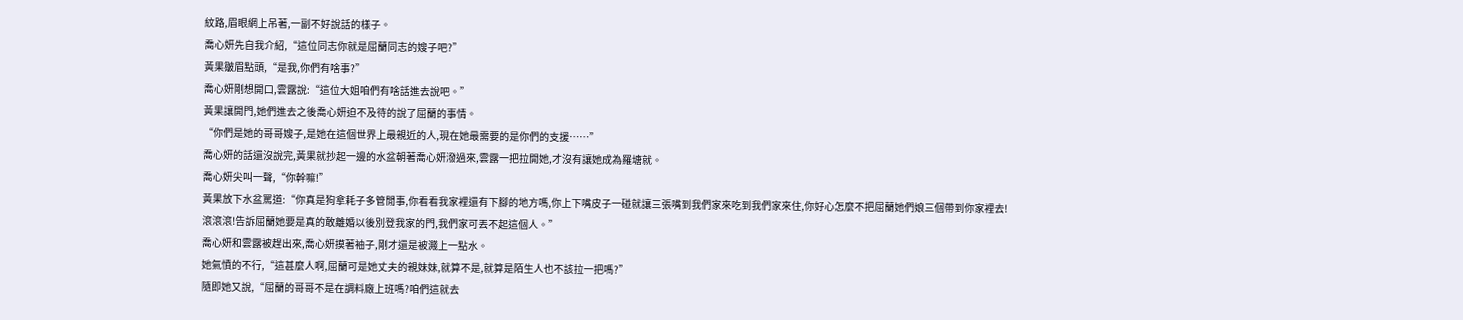紋路,眉眼網上吊著,一副不好說話的樣子。
喬心妍先自我介紹,“這位同志你就是屈蘭同志的嫂子吧?”
黃果皺眉點頭,“是我,你們有啥事?”
喬心妍剛想開口,雲露說:“這位大姐咱們有啥話進去說吧。”
黃果讓開門,她們進去之後喬心妍迫不及待的說了屈蘭的事情。
“你們是她的哥哥嫂子,是她在這個世界上最親近的人,現在她最需要的是你們的支援……”
喬心妍的話還沒說完,黃果就抄起一邊的水盆朝著喬心妍潑過來,雲露一把拉開她,才沒有讓她成為羅塘就。
喬心妍尖叫一聲,“你幹嘛!”
黃果放下水盆罵道:“你真是狗拿耗子多管閒事,你看看我家裡還有下腳的地方嗎,你上下嘴皮子一碰就讓三張嘴到我們家來吃到我們家來住,你好心怎麼不把屈蘭她們娘三個帶到你家裡去!
滾滾滾!告訴屈蘭她要是真的敢離婚以後別登我家的門,我們家可丟不起這個人。”
喬心妍和雲露被趕出來,喬心妍摸著袖子,剛才還是被濺上一點水。
她氣憤的不行,“這甚麼人啊,屈蘭可是她丈夫的親妹妹,就算不是,就算是陌生人也不該拉一把嗎?”
隨即她又說,“屈蘭的哥哥不是在調料廠上班嗎?咱們這就去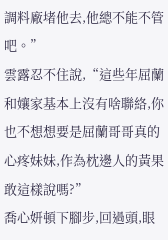調料廠堵他去,他總不能不管吧。”
雲露忍不住說,“這些年屈蘭和孃家基本上沒有啥聯絡,你也不想想要是屈蘭哥哥真的心疼妹妹,作為枕邊人的黃果敢這樣說嗎?”
喬心妍頓下腳步,回過頭,眼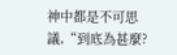神中都是不可思議,“到底為甚麼?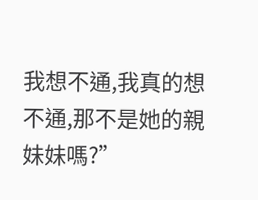我想不通,我真的想不通,那不是她的親妹妹嗎?”